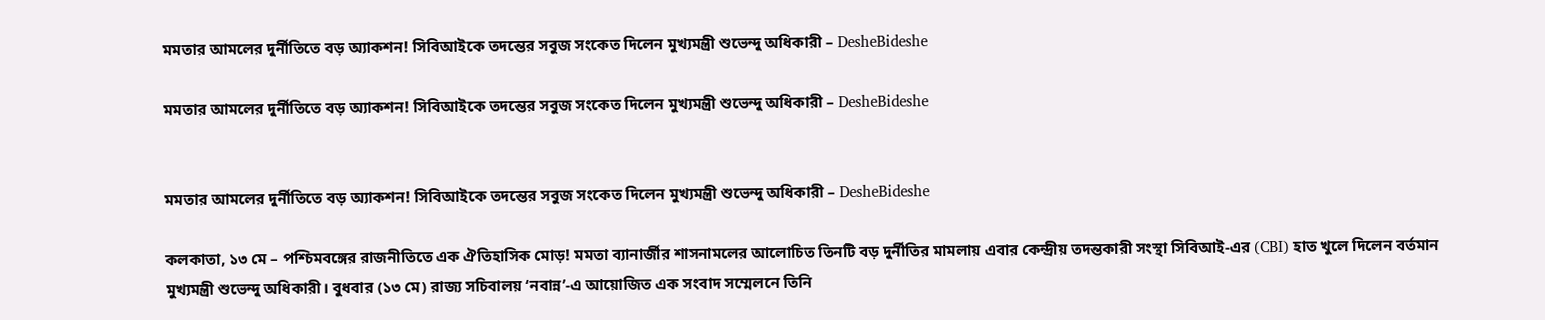মমতার আমলের দুর্নীতিতে বড় অ্যাকশন! সিবিআইকে তদন্তের সবুজ সংকেত দিলেন মুখ্যমন্ত্রী শুভেন্দু অধিকারী – DesheBideshe

মমতার আমলের দুর্নীতিতে বড় অ্যাকশন! সিবিআইকে তদন্তের সবুজ সংকেত দিলেন মুখ্যমন্ত্রী শুভেন্দু অধিকারী – DesheBideshe


মমতার আমলের দুর্নীতিতে বড় অ্যাকশন! সিবিআইকে তদন্তের সবুজ সংকেত দিলেন মুখ্যমন্ত্রী শুভেন্দু অধিকারী – DesheBideshe

কলকাতা, ১৩ মে – পশ্চিমবঙ্গের রাজনীতিতে এক ঐতিহাসিক মোড়! মমতা ব্যানার্জীর শাসনামলের আলোচিত তিনটি বড় দুর্নীতির মামলায় এবার কেন্দ্রীয় তদন্তকারী সংস্থা সিবিআই-এর (CBI) হাত খুলে দিলেন বর্তমান মুখ্যমন্ত্রী শুভেন্দু অধিকারী। বুধবার (১৩ মে) রাজ্য সচিবালয় ‘নবান্ন’-এ আয়োজিত এক সংবাদ সম্মেলনে তিনি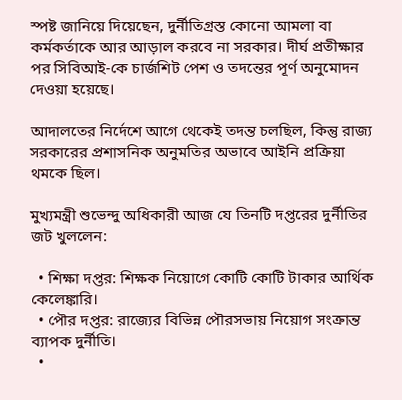স্পষ্ট জানিয়ে দিয়েছেন, দুর্নীতিগ্রস্ত কোনো আমলা বা কর্মকর্তাকে আর আড়াল করবে না সরকার। দীর্ঘ প্রতীক্ষার পর সিবিআই-কে চার্জশিট পেশ ও তদন্তের পূর্ণ অনুমোদন দেওয়া হয়েছে।

আদালতের নির্দেশে আগে থেকেই তদন্ত চলছিল, কিন্তু রাজ্য সরকারের প্রশাসনিক অনুমতির অভাবে আইনি প্রক্রিয়া থমকে ছিল।

মুখ্যমন্ত্রী শুভেন্দু অধিকারী আজ যে তিনটি দপ্তরের দুর্নীতির জট খুললেন:

  • শিক্ষা দপ্তর: শিক্ষক নিয়োগে কোটি কোটি টাকার আর্থিক কেলেঙ্কারি।
  • পৌর দপ্তর: রাজ্যের বিভিন্ন পৌরসভায় নিয়োগ সংক্রান্ত ব্যাপক দুর্নীতি।
  •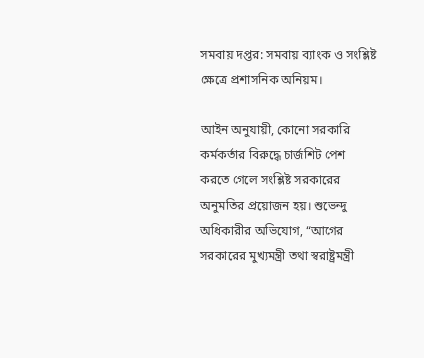সমবায় দপ্তর: সমবায় ব্যাংক ও সংশ্লিষ্ট ক্ষেত্রে প্রশাসনিক অনিয়ম।

আইন অনুযায়ী, কোনো সরকারি কর্মকর্তার বিরুদ্ধে চার্জশিট পেশ করতে গেলে সংশ্লিষ্ট সরকারের অনুমতির প্রয়োজন হয়। শুভেন্দু অধিকারীর অভিযোগ, “আগের সরকারের মুখ্যমন্ত্রী তথা স্বরাষ্ট্রমন্ত্রী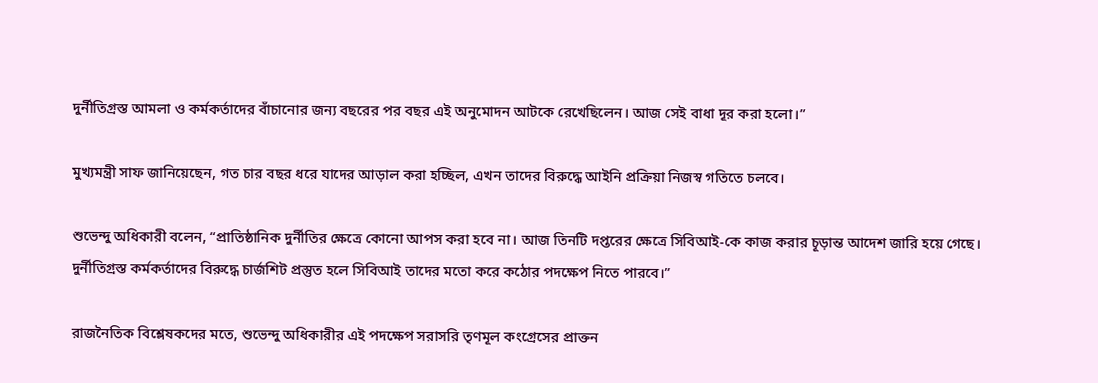দুর্নীতিগ্রস্ত আমলা ও কর্মকর্তাদের বাঁচানোর জন্য বছরের পর বছর এই অনুমোদন আটকে রেখেছিলেন। আজ সেই বাধা দূর করা হলো।”

মুখ্যমন্ত্রী সাফ জানিয়েছেন, গত চার বছর ধরে যাদের আড়াল করা হচ্ছিল, এখন তাদের বিরুদ্ধে আইনি প্রক্রিয়া নিজস্ব গতিতে চলবে।

শুভেন্দু অধিকারী বলেন, “প্রাতিষ্ঠানিক দুর্নীতির ক্ষেত্রে কোনো আপস করা হবে না। আজ তিনটি দপ্তরের ক্ষেত্রে সিবিআই-কে কাজ করার চূড়ান্ত আদেশ জারি হয়ে গেছে। দুর্নীতিগ্রস্ত কর্মকর্তাদের বিরুদ্ধে চার্জশিট প্রস্তুত হলে সিবিআই তাদের মতো করে কঠোর পদক্ষেপ নিতে পারবে।”

রাজনৈতিক বিশ্লেষকদের মতে, শুভেন্দু অধিকারীর এই পদক্ষেপ সরাসরি তৃণমূল কংগ্রেসের প্রাক্তন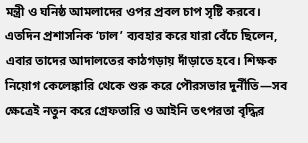মন্ত্রী ও ঘনিষ্ঠ আমলাদের ওপর প্রবল চাপ সৃষ্টি করবে। এতদিন প্রশাসনিক ‘ঢাল’ ব্যবহার করে যারা বেঁচে ছিলেন, এবার তাদের আদালতের কাঠগড়ায় দাঁড়াতে হবে। শিক্ষক নিয়োগ কেলেঙ্কারি থেকে শুরু করে পৌরসভার দুর্নীতি—সব ক্ষেত্রেই নতুন করে গ্রেফতারি ও আইনি তৎপরতা বৃদ্ধির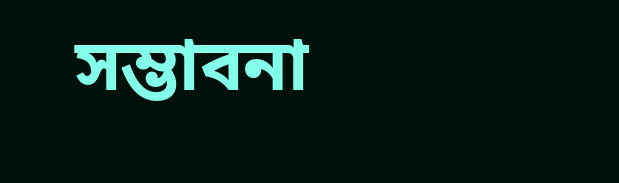সম্ভাবনা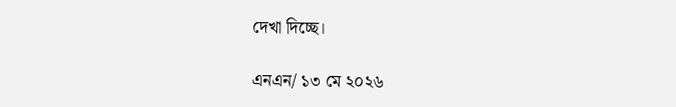দেখা দিচ্ছে।

এনএন/ ১৩ মে ২০২৬